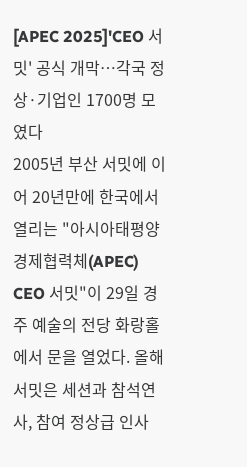[APEC 2025]'CEO 서밋' 공식 개막…각국 정상·기업인 1700명 모였다
2005년 부산 서밋에 이어 20년만에 한국에서 열리는 "아시아태평양경제협력체(APEC) CEO 서밋"이 29일 경주 예술의 전당 화랑홀에서 문을 열었다. 올해 서밋은 세션과 참석연사, 참여 정상급 인사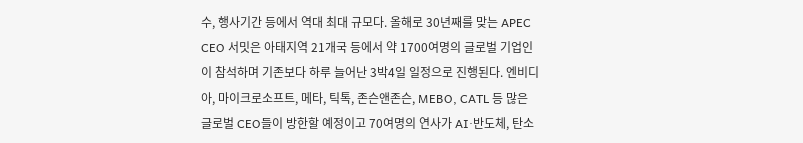수, 행사기간 등에서 역대 최대 규모다. 올해로 30년째를 맞는 APEC CEO 서밋은 아태지역 21개국 등에서 약 1700여명의 글로벌 기업인이 참석하며 기존보다 하루 늘어난 3박4일 일정으로 진행된다. 엔비디아, 마이크로소프트, 메타, 틱톡, 존슨앤존슨, MEBO, CATL 등 많은 글로벌 CEO들이 방한할 예정이고 70여명의 연사가 AI·반도체, 탄소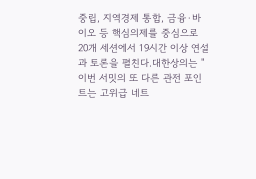중립, 지역경제 통합, 금융·바이오 등 핵심의제를 중심으로 20개 세션에서 19시간 이상 연설과 토론을 펼친다.대한상의는 "이번 서밋의 또 다른 관전 포인트는 고위급 네트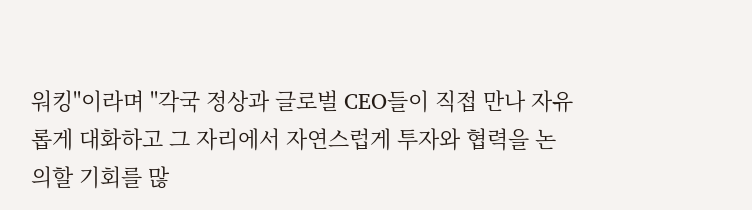워킹"이라며 "각국 정상과 글로벌 CEO들이 직접 만나 자유롭게 대화하고 그 자리에서 자연스럽게 투자와 협력을 논의할 기회를 많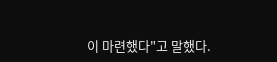이 마련했다"고 말했다.